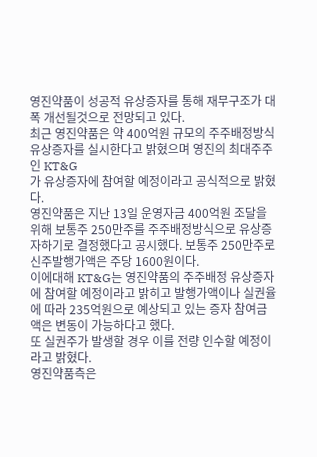영진약품이 성공적 유상증자를 통해 재무구조가 대폭 개선될것으로 전망되고 있다.
최근 영진약품은 약 400억원 규모의 주주배정방식 유상증자를 실시한다고 밝혔으며 영진의 최대주주인 KT&G
가 유상증자에 참여할 예정이라고 공식적으로 밝혔다.
영진약품은 지난 13일 운영자금 400억원 조달을 위해 보통주 250만주를 주주배정방식으로 유상증자하기로 결정했다고 공시했다. 보통주 250만주로 신주발행가액은 주당 1600원이다.
이에대해 KT&G는 영진약품의 주주배정 유상증자에 참여할 예정이라고 밝히고 발행가액이나 실권율에 따라 235억원으로 예상되고 있는 증자 참여금액은 변동이 가능하다고 했다.
또 실권주가 발생할 경우 이를 전량 인수할 예정이라고 밝혔다.
영진약품측은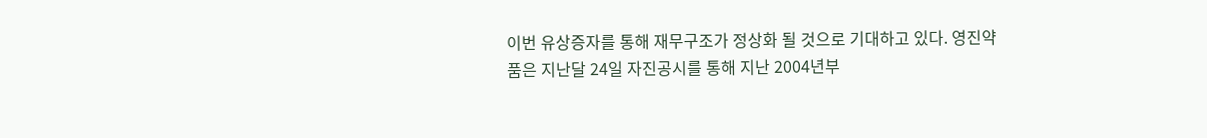이번 유상증자를 통해 재무구조가 정상화 될 것으로 기대하고 있다. 영진약품은 지난달 24일 자진공시를 통해 지난 2004년부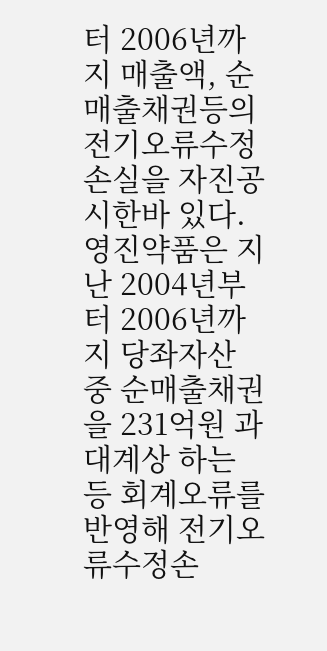터 2006년까지 매출액, 순매출채권등의 전기오류수정손실을 자진공시한바 있다.
영진약품은 지난 2004년부터 2006년까지 당좌자산 중 순매출채권을 231억원 과대계상 하는 등 회계오류를 반영해 전기오류수정손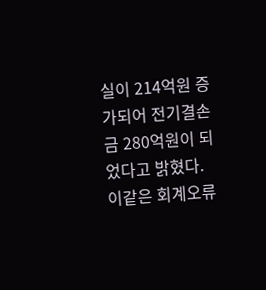실이 214억원 증가되어 전기결손금 280억원이 되었다고 밝혔다.
이같은 회계오류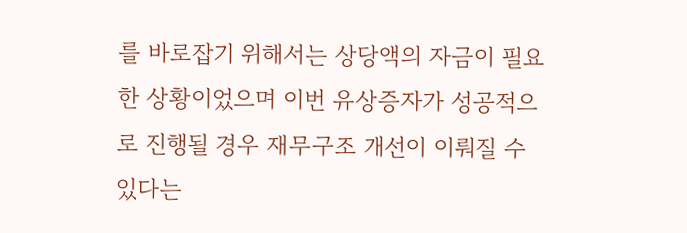를 바로잡기 위해서는 상당액의 자금이 필요한 상황이었으며 이번 유상증자가 성공적으로 진행될 경우 재무구조 개선이 이뤄질 수 있다는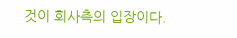것이 회사측의 입장이다.